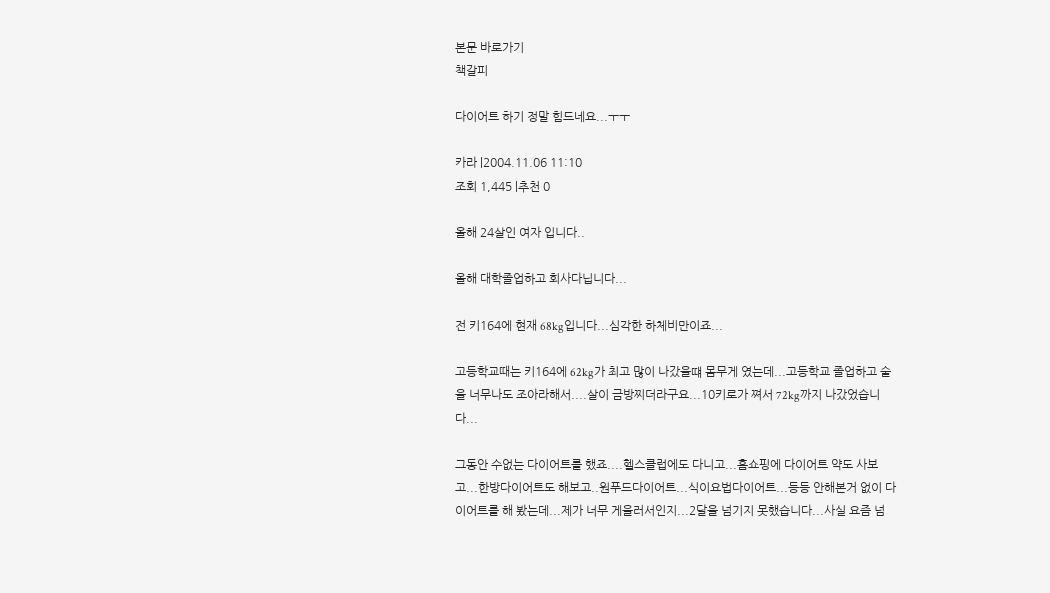본문 바로가기
책갈피

다이어트 하기 정말 힘드네요...ㅜㅜ

카라 |2004.11.06 11:10
조회 1,445 |추천 0

올해 24살인 여자 입니다..

올해 대학졸업하고 회사다닙니다...

전 키164에 현재 68kg입니다...심각한 하체비만이죠...

고등학교때는 키164에 62kg가 최고 많이 나갔을떄 몸무게 였는데...고등학교 졸업하고 술을 너무나도 조아라해서....살이 금방찌더라구요...10키로가 쪄서 72kg까지 나갔었습니다...

그동안 수없는 다이어트를 했죠....헬스클럽에도 다니고...홈쇼핑에 다이어트 약도 사보고...한방다이어트도 해보고..원푸드다이어트...식이요법다이어트...등등 안해본거 없이 다이어트를 해 봤는데...제가 너무 게을러서인지...2달을 넘기지 못했습니다...사실 요즘 넘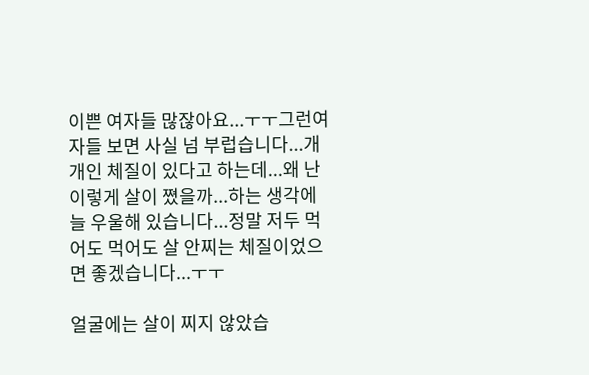이쁜 여자들 많잖아요...ㅜㅜ그런여자들 보면 사실 넘 부럽습니다...개개인 체질이 있다고 하는데...왜 난 이렇게 살이 쪘을까...하는 생각에 늘 우울해 있습니다...정말 저두 먹어도 먹어도 살 안찌는 체질이었으면 좋겠습니다...ㅜㅜ

얼굴에는 살이 찌지 않았습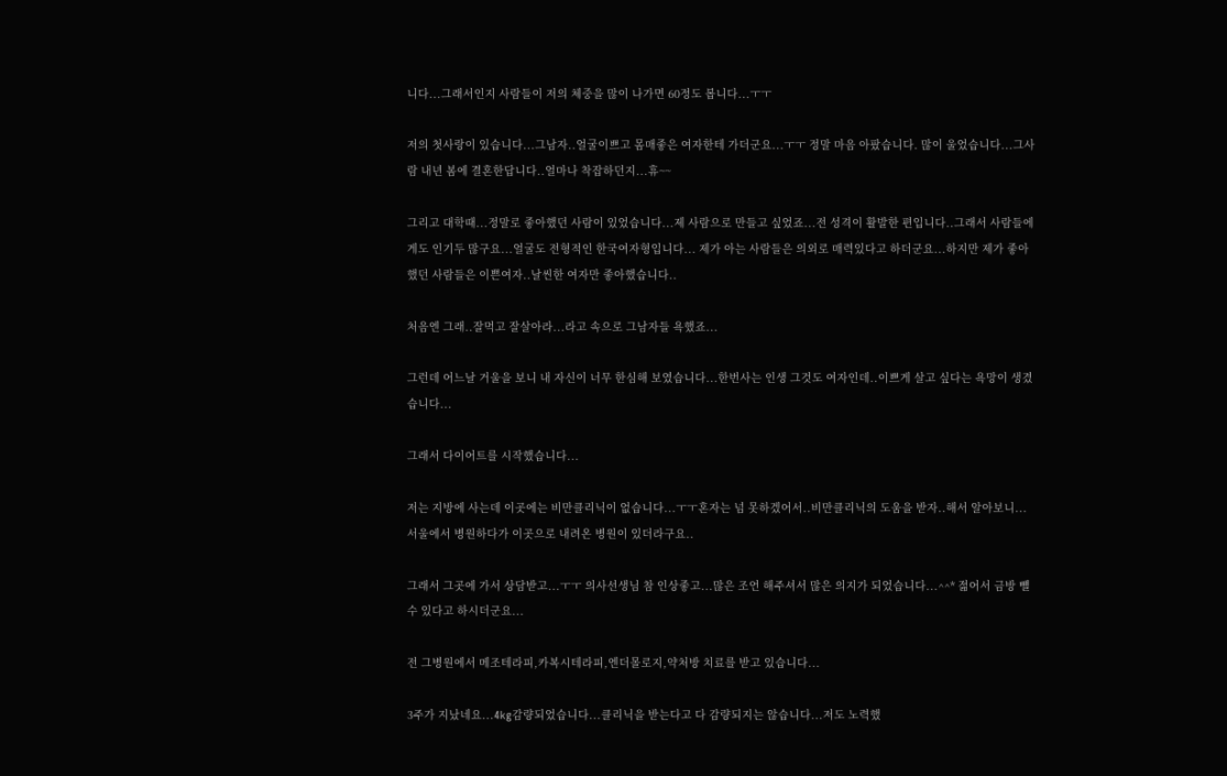니다...그래서인지 사람들이 저의 체중을 많이 나가면 60정도 봅니다...ㅜㅜ

저의 첫사랑이 있습니다...그남자..얼굴이쁘고 몸매좋은 여자한테 가더군요...ㅜㅜ 정말 마음 아팠습니다. 많이 울었습니다...그사람 내년 봄에 결혼한답니다..얼마나 착잡하던지...휴~~

그리고 대학때...정말로 좋아했던 사람이 있었습니다...제 사람으로 만들고 싶었죠...전 성격이 활발한 편입니다..그래서 사람들에게도 인기두 많구요...얼굴도 전형적인 한국여자형입니다... 제가 아는 사람들은 의외로 매력있다고 하더군요...하지만 제가 좋아했던 사람들은 이쁜여자..날씬한 여자만 좋아했습니다..

처음엔 그래..잘먹고 잘살아라...라고 속으로 그남자들 욕했죠...

그런데 어느날 거울을 보니 내 자신이 너무 한심해 보였습니다...한번사는 인생 그것도 여자인데..이쁘게 살고 싶다는 욕망이 생겼습니다...

그래서 다이어트를 시작했습니다...

저는 지방에 사는데 이곳에는 비만클리닉이 없습니다...ㅜㅜ혼자는 넘 못하겠어서..비만클리닉의 도움을 받자..해서 알아보니...서울에서 병원하다가 이곳으로 내려온 병원이 있더라구요..

그래서 그곳에 가서 상담받고...ㅜㅜ 의사선생님 참 인상좋고...많은 조언 해주셔서 많은 의지가 되었습니다...^^* 젊어서 금방 뺼수 있다고 하시더군요...

전 그병원에서 메조테라피,카복시테라피,엔더몰로지,약처방 치료를 받고 있습니다...

3주가 지났네요...4kg감량되었습니다...클리닉을 받는다고 다 감량되지는 않습니다...저도 노력했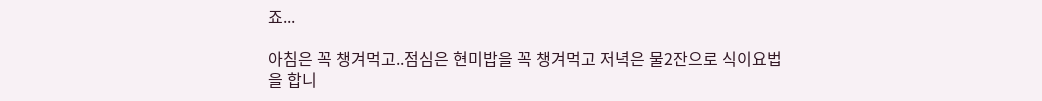죠...

아침은 꼭 챙겨먹고..점심은 현미밥을 꼭 챙겨먹고 저녁은 물2잔으로 식이요법을 합니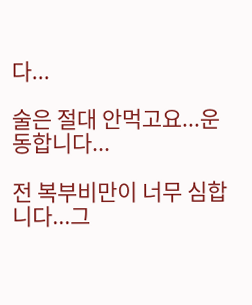다...

술은 절대 안먹고요...운동합니다...

전 복부비만이 너무 심합니다...그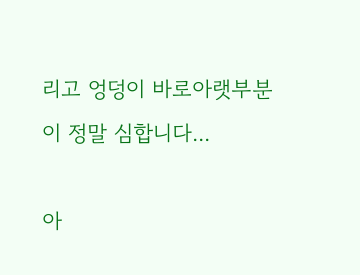리고 엉덩이 바로아랫부분이 정말 심합니다...

아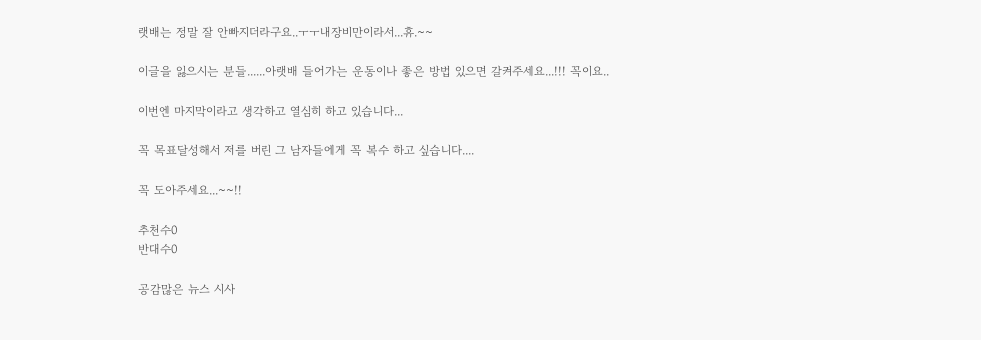랫배는 정말 잘 안빠지더라구요..ㅜㅜ내장비만이라서...휴.~~

이글을 잃으시는 분들......아랫배 들어가는 운동이나 좋은 방법 있으면 갈켜주세요...!!! 꼭이요..

이번엔 마지막이라고 생각하고 열심히 하고 있습니다...

꼭 목표달성해서 저를 버린 그 남자들에게 꼭 복수 하고 싶습니다....

꼭 도아주세요...~~!!

추천수0
반대수0

공감많은 뉴스 시사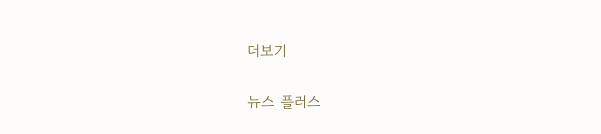더보기

뉴스 플러스